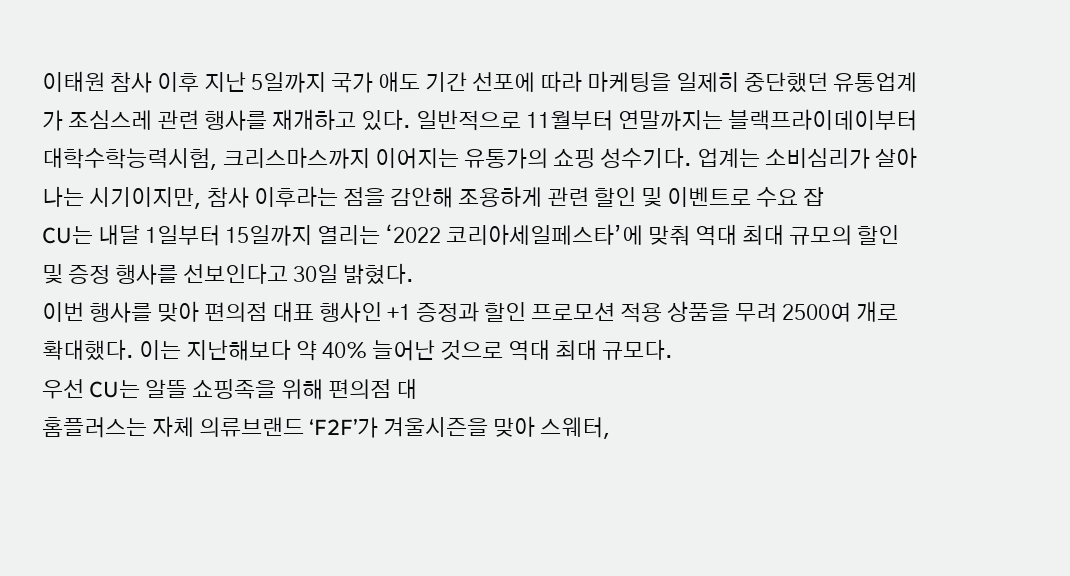이태원 참사 이후 지난 5일까지 국가 애도 기간 선포에 따라 마케팅을 일제히 중단했던 유통업계가 조심스레 관련 행사를 재개하고 있다. 일반적으로 11월부터 연말까지는 블랙프라이데이부터 대학수학능력시험, 크리스마스까지 이어지는 유통가의 쇼핑 성수기다. 업계는 소비심리가 살아나는 시기이지만, 참사 이후라는 점을 감안해 조용하게 관련 할인 및 이벤트로 수요 잡
CU는 내달 1일부터 15일까지 열리는 ‘2022 코리아세일페스타’에 맞춰 역대 최대 규모의 할인 및 증정 행사를 선보인다고 30일 밝혔다.
이번 행사를 맞아 편의점 대표 행사인 +1 증정과 할인 프로모션 적용 상품을 무려 2500여 개로 확대했다. 이는 지난해보다 약 40% 늘어난 것으로 역대 최대 규모다.
우선 CU는 알뜰 쇼핑족을 위해 편의점 대
홈플러스는 자체 의류브랜드 ‘F2F’가 겨울시즌을 맞아 스웨터,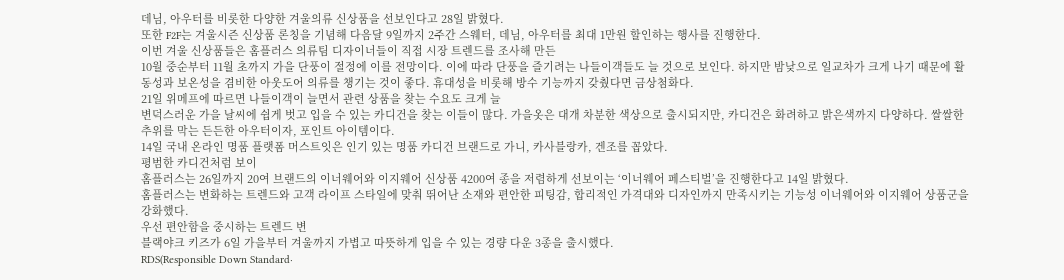데님, 아우터를 비롯한 다양한 겨울의류 신상품을 선보인다고 28일 밝혔다.
또한 F2F는 겨울시즌 신상품 론칭을 기념해 다음달 9일까지 2주간 스웨터, 데님, 아우터를 최대 1만원 할인하는 행사를 진행한다.
이번 겨울 신상품들은 홈플러스 의류팀 디자이너들이 직접 시장 트렌드를 조사해 만든
10월 중순부터 11월 초까지 가을 단풍이 절정에 이를 전망이다. 이에 따라 단풍을 즐기려는 나들이객들도 늘 것으로 보인다. 하지만 밤낮으로 일교차가 크게 나기 때문에 활동성과 보온성을 겸비한 아웃도어 의류를 챙기는 것이 좋다. 휴대성을 비롯해 방수 기능까지 갖췄다면 금상첨화다.
21일 위메프에 따르면 나들이객이 늘면서 관련 상품을 찾는 수요도 크게 늘
변덕스러운 가을 날씨에 쉽게 벗고 입을 수 있는 카디건을 찾는 이들이 많다. 가을옷은 대개 차분한 색상으로 출시되지만, 카디건은 화려하고 밝은색까지 다양하다. 쌀쌀한 추위를 막는 든든한 아우터이자, 포인트 아이템이다.
14일 국내 온라인 명품 플랫폼 머스트잇은 인기 있는 명품 카디건 브랜드로 가니, 카사블랑카, 겐조를 꼽았다.
평범한 카디건처럼 보이
홈플러스는 26일까지 20여 브랜드의 이너웨어와 이지웨어 신상품 4200여 종을 저렴하게 선보이는 ‘이너웨어 페스티벌’을 진행한다고 14일 밝혔다.
홈플러스는 변화하는 트렌드와 고객 라이프 스타일에 맞춰 뛰어난 소재와 편안한 피팅감, 합리적인 가격대와 디자인까지 만족시키는 기능성 이너웨어와 이지웨어 상품군을 강화했다.
우선 편안함을 중시하는 트렌드 변
블랙야크 키즈가 6일 가을부터 겨울까지 가볍고 따뜻하게 입을 수 있는 경량 다운 3종을 출시했다.
RDS(Responsible Down Standard·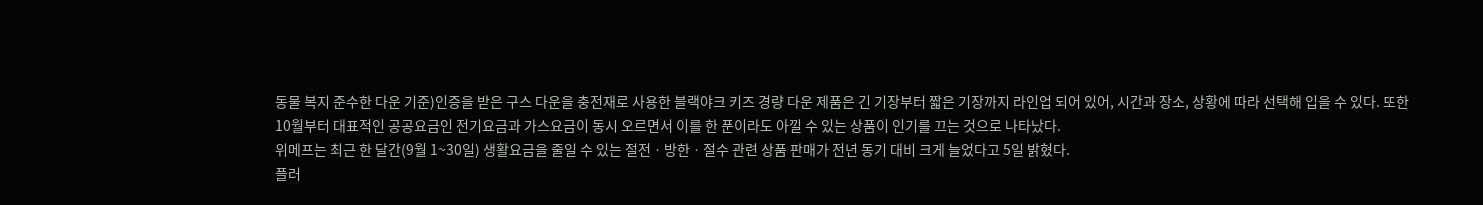동물 복지 준수한 다운 기준)인증을 받은 구스 다운을 충전재로 사용한 블랙야크 키즈 경량 다운 제품은 긴 기장부터 짧은 기장까지 라인업 되어 있어, 시간과 장소, 상황에 따라 선택해 입을 수 있다. 또한
10월부터 대표적인 공공요금인 전기요금과 가스요금이 동시 오르면서 이를 한 푼이라도 아낄 수 있는 상품이 인기를 끄는 것으로 나타났다.
위메프는 최근 한 달간(9월 1~30일) 생활요금을 줄일 수 있는 절전ㆍ방한ㆍ절수 관련 상품 판매가 전년 동기 대비 크게 늘었다고 5일 밝혔다.
플러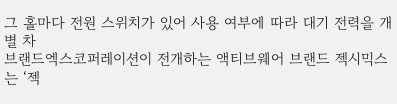그 홀마다 전원 스위치가 있어 사용 여부에 따라 대기 전력을 개별 차
브랜드엑스코퍼레이션이 전개하는 액티브웨어 브랜드 젝시믹스는 ‘젝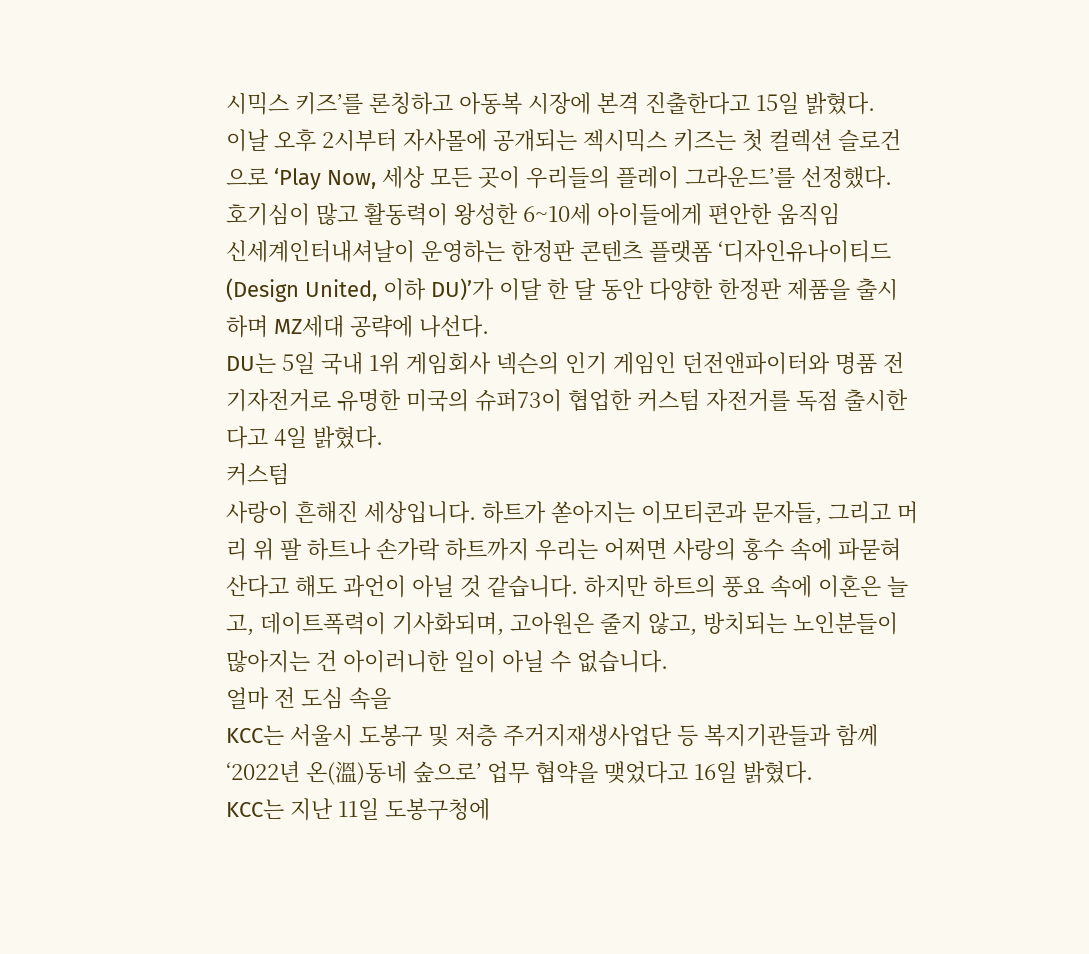시믹스 키즈’를 론칭하고 아동복 시장에 본격 진출한다고 15일 밝혔다.
이날 오후 2시부터 자사몰에 공개되는 젝시믹스 키즈는 첫 컬렉션 슬로건으로 ‘Play Now, 세상 모든 곳이 우리들의 플레이 그라운드’를 선정했다.
호기심이 많고 활동력이 왕성한 6~10세 아이들에게 편안한 움직임
신세계인터내셔날이 운영하는 한정판 콘텐츠 플랫폼 ‘디자인유나이티드(Design United, 이하 DU)’가 이달 한 달 동안 다양한 한정판 제품을 출시하며 MZ세대 공략에 나선다.
DU는 5일 국내 1위 게임회사 넥슨의 인기 게임인 던전앤파이터와 명품 전기자전거로 유명한 미국의 슈퍼73이 협업한 커스텀 자전거를 독점 출시한다고 4일 밝혔다.
커스텀
사랑이 흔해진 세상입니다. 하트가 쏟아지는 이모티콘과 문자들, 그리고 머리 위 팔 하트나 손가락 하트까지 우리는 어쩌면 사랑의 홍수 속에 파묻혀 산다고 해도 과언이 아닐 것 같습니다. 하지만 하트의 풍요 속에 이혼은 늘고, 데이트폭력이 기사화되며, 고아원은 줄지 않고, 방치되는 노인분들이 많아지는 건 아이러니한 일이 아닐 수 없습니다.
얼마 전 도심 속을
KCC는 서울시 도봉구 및 저층 주거지재생사업단 등 복지기관들과 함께 ‘2022년 온(溫)동네 숲으로’ 업무 협약을 맺었다고 16일 밝혔다.
KCC는 지난 11일 도봉구청에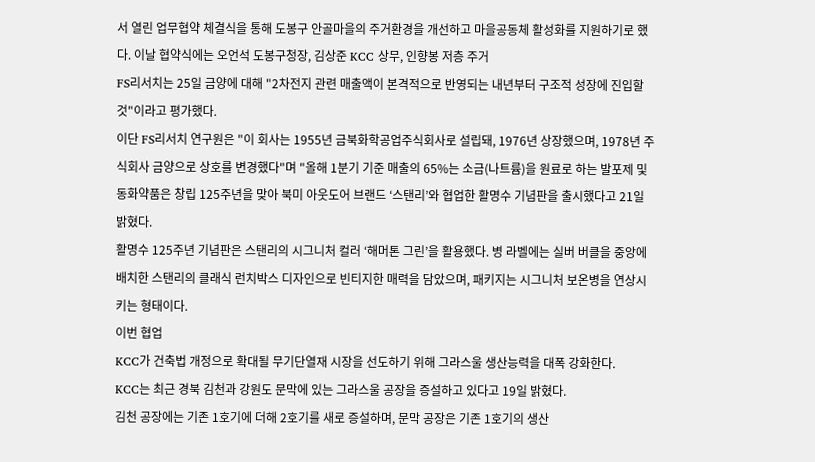서 열린 업무협약 체결식을 통해 도봉구 안골마을의 주거환경을 개선하고 마을공동체 활성화를 지원하기로 했다. 이날 협약식에는 오언석 도봉구청장, 김상준 KCC 상무, 인향봉 저층 주거
FS리서치는 25일 금양에 대해 "2차전지 관련 매출액이 본격적으로 반영되는 내년부터 구조적 성장에 진입할 것"이라고 평가했다.
이단 FS리서치 연구원은 "이 회사는 1955년 금북화학공업주식회사로 설립돼, 1976년 상장했으며, 1978년 주식회사 금양으로 상호를 변경했다"며 "올해 1분기 기준 매출의 65%는 소금(나트륨)을 원료로 하는 발포제 및
동화약품은 창립 125주년을 맞아 북미 아웃도어 브랜드 ‘스탠리’와 협업한 활명수 기념판을 출시했다고 21일 밝혔다.
활명수 125주년 기념판은 스탠리의 시그니처 컬러 ‘해머톤 그린’을 활용했다. 병 라벨에는 실버 버클을 중앙에 배치한 스탠리의 클래식 런치박스 디자인으로 빈티지한 매력을 담았으며, 패키지는 시그니처 보온병을 연상시키는 형태이다.
이번 협업
KCC가 건축법 개정으로 확대될 무기단열재 시장을 선도하기 위해 그라스울 생산능력을 대폭 강화한다.
KCC는 최근 경북 김천과 강원도 문막에 있는 그라스울 공장을 증설하고 있다고 19일 밝혔다.
김천 공장에는 기존 1호기에 더해 2호기를 새로 증설하며, 문막 공장은 기존 1호기의 생산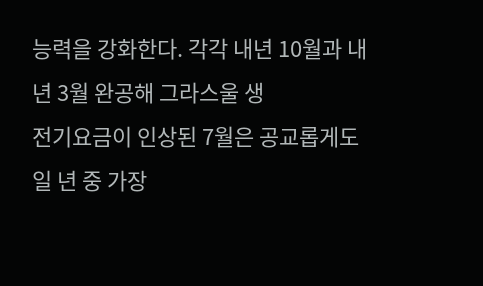능력을 강화한다. 각각 내년 10월과 내년 3월 완공해 그라스울 생
전기요금이 인상된 7월은 공교롭게도 일 년 중 가장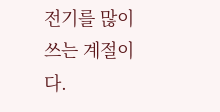전기를 많이 쓰는 계절이다.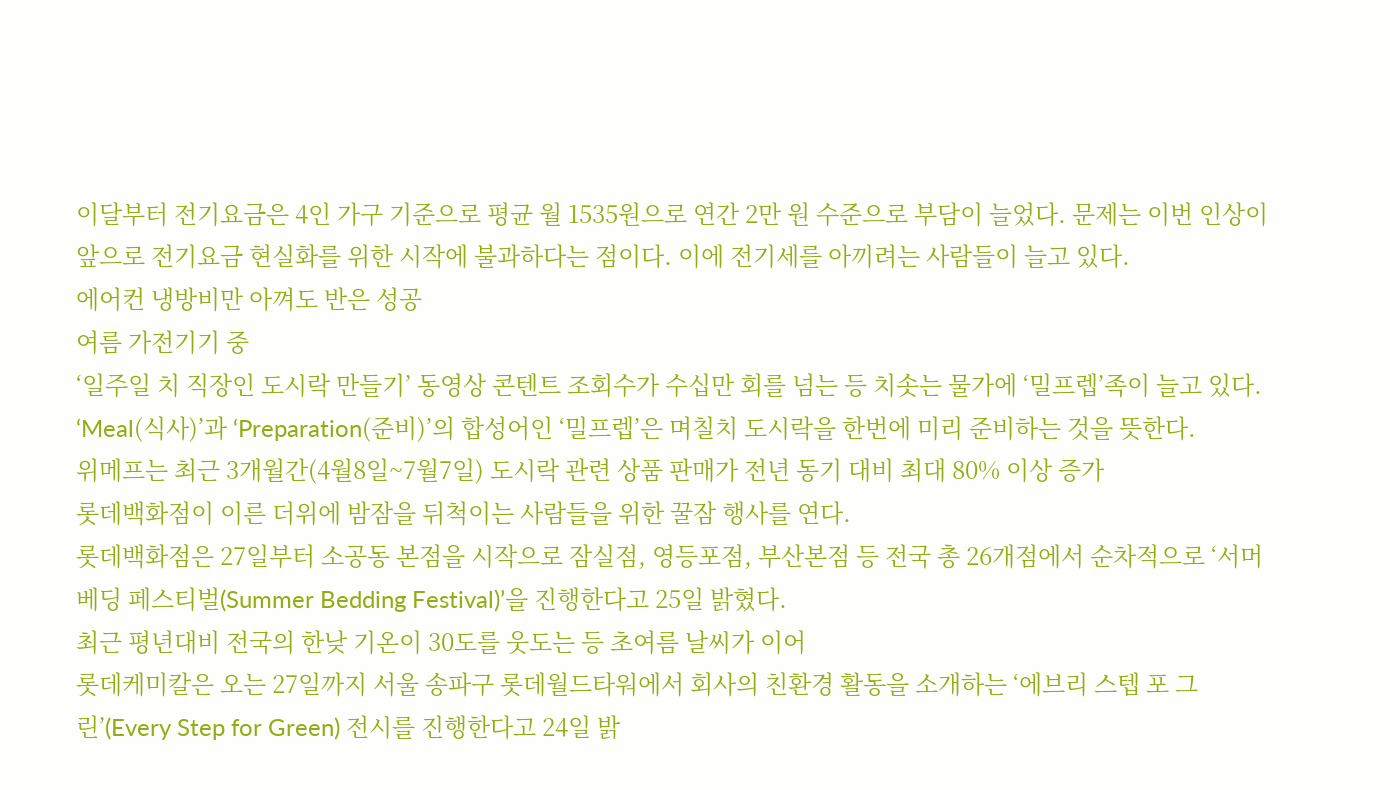이달부터 전기요금은 4인 가구 기준으로 평균 월 1535원으로 연간 2만 원 수준으로 부담이 늘었다. 문제는 이번 인상이 앞으로 전기요금 현실화를 위한 시작에 불과하다는 점이다. 이에 전기세를 아끼려는 사람들이 늘고 있다.
에어컨 냉방비만 아껴도 반은 성공
여름 가전기기 중
‘일주일 치 직장인 도시락 만들기’ 동영상 콘텐트 조회수가 수십만 회를 넘는 등 치솟는 물가에 ‘밀프렙’족이 늘고 있다. ‘Meal(식사)’과 ‘Preparation(준비)’의 합성어인 ‘밀프렙’은 며칠치 도시락을 한번에 미리 준비하는 것을 뜻한다.
위메프는 최근 3개월간(4월8일~7월7일) 도시락 관련 상품 판매가 전년 동기 대비 최대 80% 이상 증가
롯데백화점이 이른 더위에 밤잠을 뒤척이는 사람들을 위한 꿀잠 행사를 연다.
롯데백화점은 27일부터 소공동 본점을 시작으로 잠실점, 영등포점, 부산본점 등 전국 총 26개점에서 순차적으로 ‘서머 베딩 페스티벌(Summer Bedding Festival)’을 진행한다고 25일 밝혔다.
최근 평년대비 전국의 한낮 기온이 30도를 웃도는 등 초여름 날씨가 이어
롯데케미칼은 오는 27일까지 서울 송파구 롯데월드타워에서 회사의 친환경 활동을 소개하는 ‘에브리 스텝 포 그린’(Every Step for Green) 전시를 진행한다고 24일 밝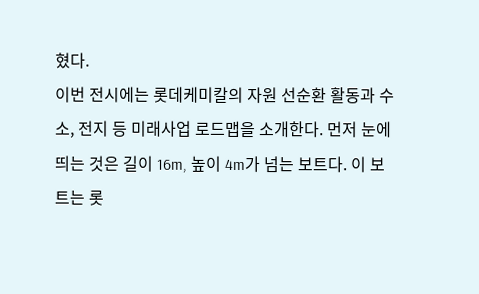혔다.
이번 전시에는 롯데케미칼의 자원 선순환 활동과 수소, 전지 등 미래사업 로드맵을 소개한다. 먼저 눈에 띄는 것은 길이 16m, 높이 4m가 넘는 보트다. 이 보트는 롯